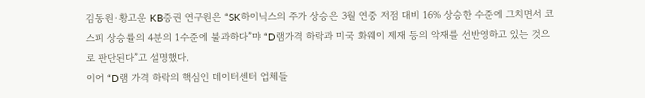김동원·황고운 KB증권 연구원은 “SK하이닉스의 주가 상승은 3월 연중 저점 대비 16% 상승한 수준에 그치면서 코스피 상승률의 4분의 1수준에 불과하다”먀 “D램가격 하락과 미국 화웨이 제재 등의 악재를 선반영하고 있는 것으로 판단된다”고 설명했다.
이어 “D램 가격 하락의 핵심인 데이터센터 업체들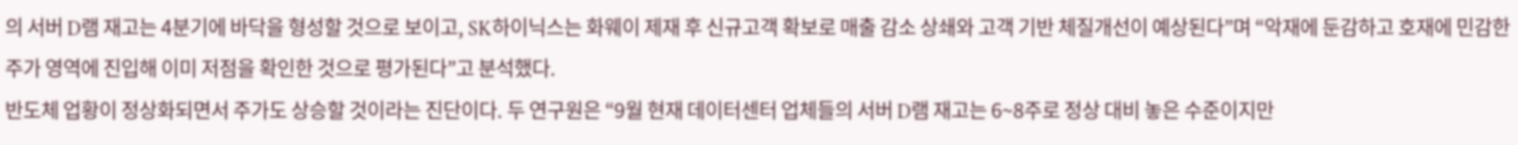의 서버 D램 재고는 4분기에 바닥을 형성할 것으로 보이고, SK하이닉스는 화웨이 제재 후 신규고객 확보로 매출 감소 상쇄와 고객 기반 체질개선이 예상된다”며 “악재에 둔감하고 호재에 민감한 주가 영역에 진입해 이미 저점을 확인한 것으로 평가된다”고 분석했다.
반도체 업황이 정상화되면서 주가도 상승할 것이라는 진단이다. 두 연구원은 “9월 현재 데이터센터 업체들의 서버 D램 재고는 6~8주로 정상 대비 놓은 수준이지만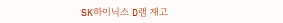SK하이닉스 D램 재고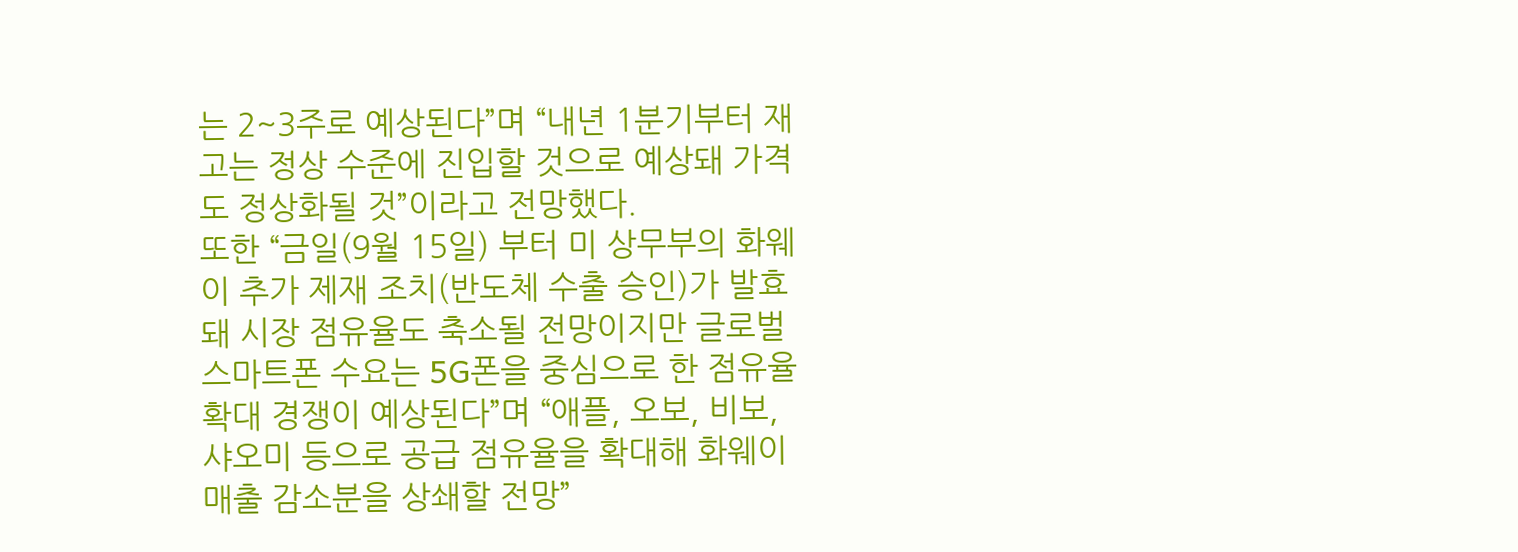는 2~3주로 예상된다”며 “내년 1분기부터 재고는 정상 수준에 진입할 것으로 예상돼 가격도 정상화될 것”이라고 전망했다.
또한 “금일(9월 15일) 부터 미 상무부의 화웨이 추가 제재 조치(반도체 수출 승인)가 발효돼 시장 점유율도 축소될 전망이지만 글로벌 스마트폰 수요는 5G폰을 중심으로 한 점유율 확대 경쟁이 예상된다”며 “애플, 오보, 비보, 샤오미 등으로 공급 점유율을 확대해 화웨이 매출 감소분을 상쇄할 전망”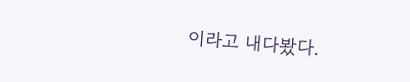이라고 내다봤다.